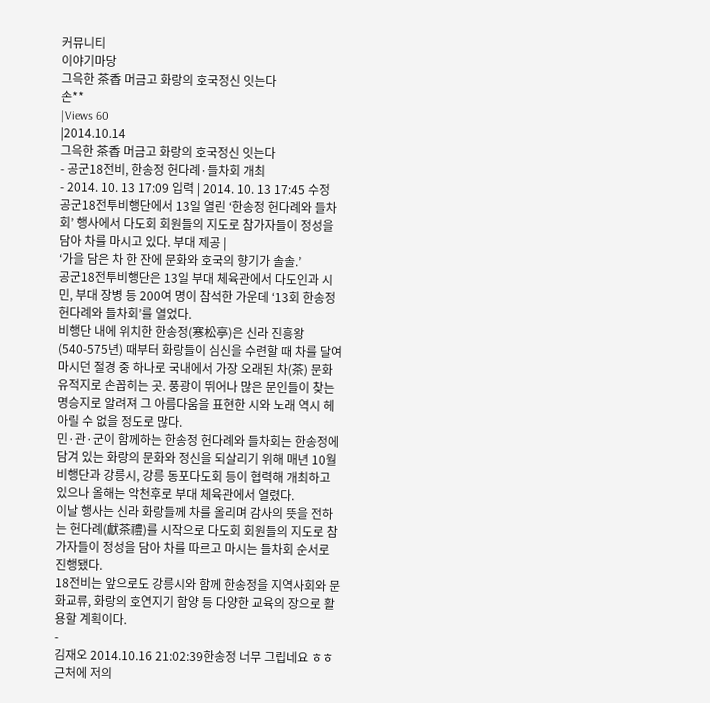커뮤니티
이야기마당
그윽한 茶香 머금고 화랑의 호국정신 잇는다
손**
|Views 60
|2014.10.14
그윽한 茶香 머금고 화랑의 호국정신 잇는다
- 공군18전비, 한송정 헌다례·들차회 개최
- 2014. 10. 13 17:09 입력 | 2014. 10. 13 17:45 수정
공군18전투비행단에서 13일 열린 ‘한송정 헌다례와 들차회’ 행사에서 다도회 회원들의 지도로 참가자들이 정성을 담아 차를 마시고 있다. 부대 제공 |
‘가을 담은 차 한 잔에 문화와 호국의 향기가 솔솔.’
공군18전투비행단은 13일 부대 체육관에서 다도인과 시민, 부대 장병 등 200여 명이 참석한 가운데 ‘13회 한송정 헌다례와 들차회’를 열었다.
비행단 내에 위치한 한송정(寒松亭)은 신라 진흥왕(540-575년) 때부터 화랑들이 심신을 수련할 때 차를 달여 마시던 절경 중 하나로 국내에서 가장 오래된 차(茶) 문화 유적지로 손꼽히는 곳. 풍광이 뛰어나 많은 문인들이 찾는 명승지로 알려져 그 아름다움을 표현한 시와 노래 역시 헤아릴 수 없을 정도로 많다.
민·관·군이 함께하는 한송정 헌다례와 들차회는 한송정에 담겨 있는 화랑의 문화와 정신을 되살리기 위해 매년 10월 비행단과 강릉시, 강릉 동포다도회 등이 협력해 개최하고 있으나 올해는 악천후로 부대 체육관에서 열렸다.
이날 행사는 신라 화랑들께 차를 올리며 감사의 뜻을 전하는 헌다례(獻茶禮)를 시작으로 다도회 회원들의 지도로 참가자들이 정성을 담아 차를 따르고 마시는 들차회 순서로 진행됐다.
18전비는 앞으로도 강릉시와 함께 한송정을 지역사회와 문화교류, 화랑의 호연지기 함양 등 다양한 교육의 장으로 활용할 계획이다.
-
김재오 2014.10.16 21:02:39한송정 너무 그립네요 ㅎㅎ 근처에 저의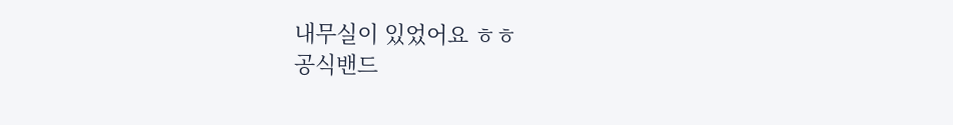내무실이 있었어요 ㅎㅎ
공식밴드